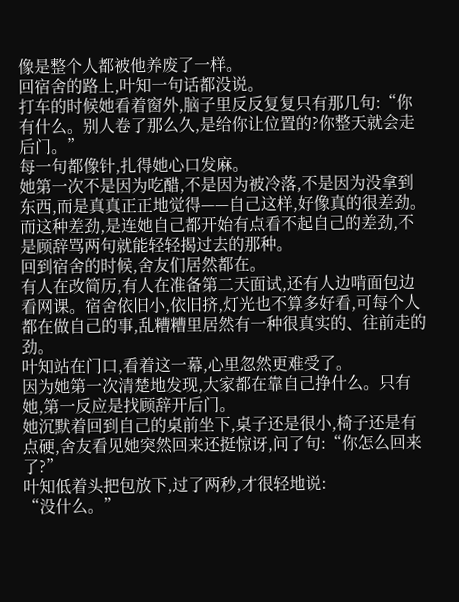像是整个人都被他养废了一样。
回宿舍的路上,叶知一句话都没说。
打车的时候她看着窗外,脑子里反反复复只有那几句:“你有什么。别人卷了那么久,是给你让位置的?你整天就会走后门。”
每一句都像针,扎得她心口发麻。
她第一次不是因为吃醋,不是因为被冷落,不是因为没拿到东西,而是真真正正地觉得——自己这样,好像真的很差劲。
而这种差劲,是连她自己都开始有点看不起自己的差劲,不是顾辞骂两句就能轻轻揭过去的那种。
回到宿舍的时候,舍友们居然都在。
有人在改简历,有人在准备第二天面试,还有人边啃面包边看网课。宿舍依旧小,依旧挤,灯光也不算多好看,可每个人都在做自己的事,乱糟糟里居然有一种很真实的、往前走的劲。
叶知站在门口,看着这一幕,心里忽然更难受了。
因为她第一次清楚地发现,大家都在靠自己挣什么。只有她,第一反应是找顾辞开后门。
她沉默着回到自己的桌前坐下,桌子还是很小,椅子还是有点硬,舍友看见她突然回来还挺惊讶,问了句:“你怎么回来了?”
叶知低着头把包放下,过了两秒,才很轻地说:
“没什么。”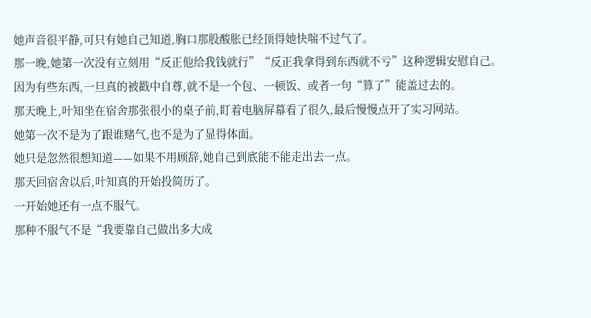她声音很平静,可只有她自己知道,胸口那股酸胀已经顶得她快喘不过气了。
那一晚,她第一次没有立刻用“反正他给我钱就行”“反正我拿得到东西就不亏”这种逻辑安慰自己。
因为有些东西,一旦真的被戳中自尊,就不是一个包、一顿饭、或者一句“算了”能盖过去的。
那天晚上,叶知坐在宿舍那张很小的桌子前,盯着电脑屏幕看了很久,最后慢慢点开了实习网站。
她第一次不是为了跟谁赌气,也不是为了显得体面。
她只是忽然很想知道——如果不用顾辞,她自己到底能不能走出去一点。
那天回宿舍以后,叶知真的开始投简历了。
一开始她还有一点不服气。
那种不服气不是“我要靠自己做出多大成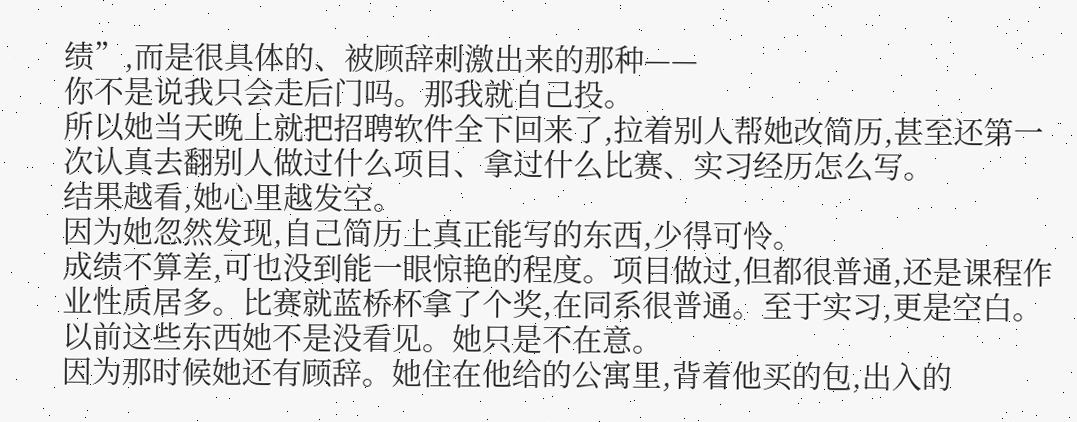绩”,而是很具体的、被顾辞刺激出来的那种——
你不是说我只会走后门吗。那我就自己投。
所以她当天晚上就把招聘软件全下回来了,拉着别人帮她改简历,甚至还第一次认真去翻别人做过什么项目、拿过什么比赛、实习经历怎么写。
结果越看,她心里越发空。
因为她忽然发现,自己简历上真正能写的东西,少得可怜。
成绩不算差,可也没到能一眼惊艳的程度。项目做过,但都很普通,还是课程作业性质居多。比赛就蓝桥杯拿了个奖,在同系很普通。至于实习,更是空白。
以前这些东西她不是没看见。她只是不在意。
因为那时候她还有顾辞。她住在他给的公寓里,背着他买的包,出入的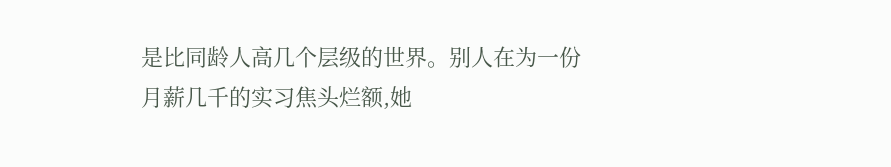是比同龄人高几个层级的世界。别人在为一份月薪几千的实习焦头烂额,她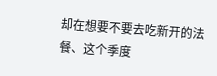却在想要不要去吃新开的法餐、这个季度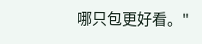哪只包更好看。"